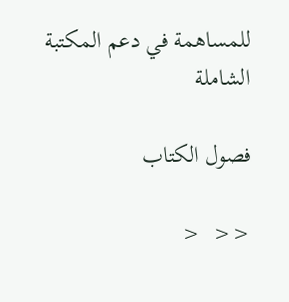للمساهمة في دعم المكتبة الشاملة

فصول الكتاب

<<  <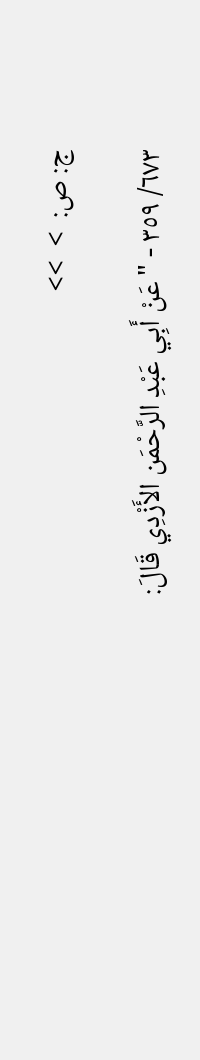ج: ص:  >  >>

٦٧٣/ ٣٥٩ - "عَنْ أَبِي عَبْدِ الرَّحْمَن الأَزْدِي قَالَ: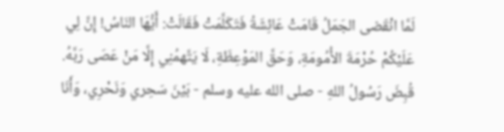لَمَّا انْقَضى الجَمَلُ قَامَتْ عَائِشَةُ فَتَكَلَّمَتْ فَقَالَتْ: أَيُّهَا النَاسُ! إِنَّ لِي عَلَيْكُمْ حُرْمَةَ الأُمُومَةِ، وَحَقَّ المَوْعِظَةِ، لَا يَتَّهمُنِي إِلَّا مَنْ عَصَى رَبَّهُ. قُبِضَ رَسُولُ اللهِ - صلى الله عليه وسلم - بَيْنَ سَحِري وَنَحْرِي، وَأَنَا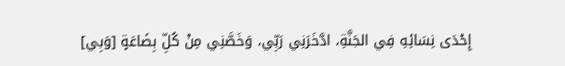إِحْدَى نِسَائِهِ فِي الجَنَّةِ، ادَّخَرَنِي رَبِّي، وَخَصَّنِي مِنْ كُلِّ بِضَاعَةٍ [وَبِي]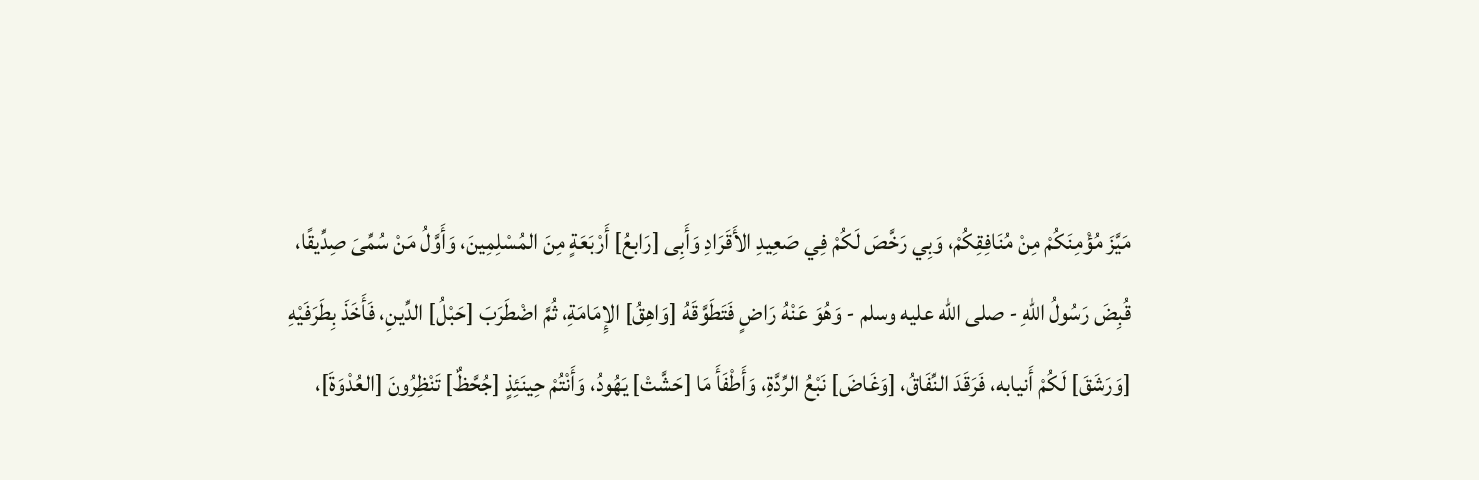مَيَّزَ مُؤْمِنَكُمْ مِنْ مُنَافِقِكُمْ، وَبِي رَخَّصَ لَكُمْ فِي صَعِيدِ الأَقَرَادِ وَأَبِى [رَابعُ] أَرْبَعَةٍ مِنَ المُسْلِمِينَ، وَأَوَّلُ مَنْ سُمِّىَ صِدِّيقًا، قُبِضَ رَسُولُ اللهِ - صلى الله عليه وسلم - وَهُوَ عَنْهُ رَاضٍ فَتَطَوَّقَهُ [وَاهِقُ] الإِمَامَةِ، ثُمَّ اضْطَرَبَ [حَبْلُ] الدِّينِ، فَأَخَذَ بِطَرَفَيْهِ [وَرَشَقَ] لَكُمْ أَنيابه، فَرَقَدَ النِّفَاقُ، [وَغَاضَ] نَبْعُ الرِّدَّةِ، وَأَطْفَأَ مَا [حَشَّتْ] يَهُودُ، وَأَنْتُمْ حِينَئِذٍ [جُحَّظٌ] تَنْظِرُونَ [العُدْوَةَ]،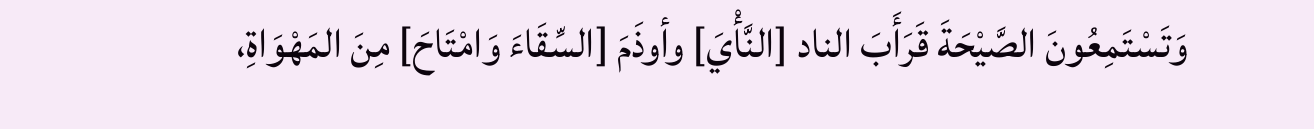وَتَسْتَمِعُونَ الصَّيْحَةَ قَرَأَبَ الناد [النَّأْيَ] وأوذَمَ [السِّقَاءَ وَامْتَاحَ] مِنَ المَهْوَاةِ،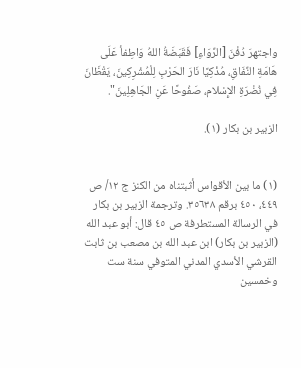واجتهرَ دُفْنَ [الرِّوَاءِ] فَقَبَضَةُ اللهُ وَاطِفأ عَلَى هَامَةِ النِّفَاقِ، مُذْكِيًا نَارَ الحَرْبِ لِلْمُشْرِكِينَ، يَقْظَانَ فِي نُضْرَةِ الإِسْلام، صَفُوحًا عَنِ الجَاهِلِينَ".

الزبير بن بكار (١).


(١) ما بين الأقواس أثبتناه من الكنز ج ١٢/ ص ٤٤٩، ٤٥٠ برقم ٣٥٦٣٨. وترجمة الزبير بن بكار في الرسالة المستطرفة ص ٤٥ قال: أبو عبد الله (الزبير بن بكار) ابن عبد الله بن مصعب بن ثابت القرشي الأسدي المدني المتوفي سنة ست وخمسين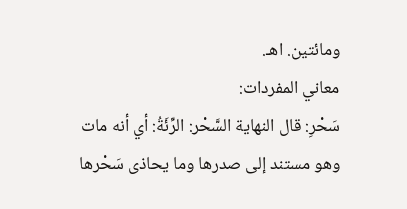ومائتين. اهـ.
معاني المفردات:
سَحْرِ: قال النهاية السَّحْر: الرِّئَةُ: أي أنه مات وهو مستند إلى صدرها وما يحاذى سَحْرها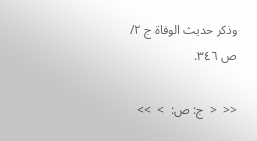وذكر حديث الوفاة ج ٢/ ص ٣٤٦.

<<  <  ج: ص:  >  >>